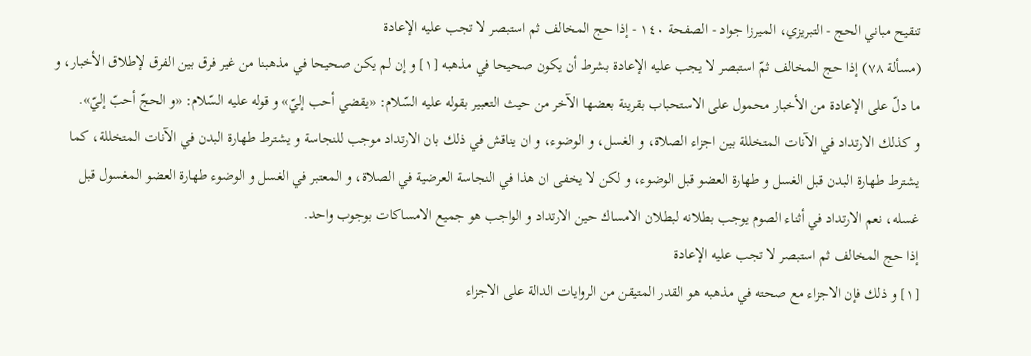تنقيح مباني الحج - التبريزي، الميرزا جواد - الصفحة ١٤٠ - إذا حج المخالف ثم استبصر لا تجب عليه الإعادة
(مسألة ٧٨) إذا حج المخالف ثمّ استبصر لا يجب عليه الإعادة بشرط أن يكون صحيحا في مذهبه [١] و إن لم يكن صحيحا في مذهبنا من غير فرق بين الفرق لإطلاق الأخبار، و ما دلّ على الإعادة من الأخبار محمول على الاستحباب بقرينة بعضها الآخر من حيث التعبير بقوله عليه السّلام: «يقضي أحب إليّ» و قوله عليه السّلام: «و الحجّ أحبّ إليّ».
و كذلك الارتداد في الآنات المتخللة بين اجزاء الصلاة، و الغسل، و الوضوء، و ان يناقش في ذلك بان الارتداد موجب للنجاسة و يشترط طهارة البدن في الآنات المتخللة، كما يشترط طهارة البدن قبل الغسل و طهارة العضو قبل الوضوء، و لكن لا يخفى ان هذا في النجاسة العرضية في الصلاة، و المعتبر في الغسل و الوضوء طهارة العضو المغسول قبل غسله، نعم الارتداد في أثناء الصوم يوجب بطلانه لبطلان الامساك حين الارتداد و الواجب هو جميع الامساكات بوجوب واحد.
إذا حج المخالف ثم استبصر لا تجب عليه الإعادة
[١] و ذلك فإن الاجزاء مع صحته في مذهبه هو القدر المتيقن من الروايات الدالة على الاجزاء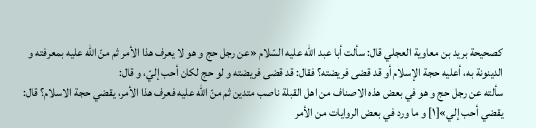كصحيحة بريد بن معاوية العجلي قال: سألت أبا عبد اللّه عليه السّلام «عن رجل حج و هو لا يعرف هذا الأمر ثم منّ اللّه عليه بمعرفته و الدينونة به، أعليه حجة الإسلام أو قد قضى فريضته؟ فقال: قد قضى فريضته و لو حج لكان أحب إليّ، و قال:
سألته عن رجل حج و هو في بعض هذه الاصناف من اهل القبلة ناصب متدين ثم منّ اللّه عليه فعرف هذا الأمر، يقضي حجة الاسلام؟ قال: يقضي أحب إلي»[١] و ما ورد في بعض الروايات من الأمر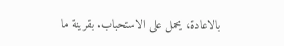بالاعادة، يحمل على الاستحباب. بقرينة ما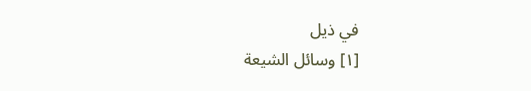في ذيل
[١] وسائل الشيعة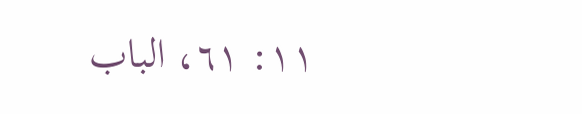١١: ٦١، الباب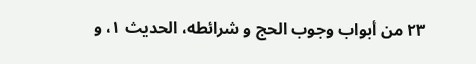٢٣ من أبواب وجوب الحج و شرائطه، الحديث ١، و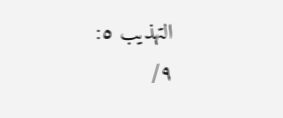التهذيب ٥:
٩/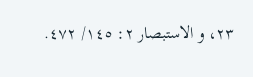٢٣، و الاستبصار ٢: ١٤٥/ ٤٧٢.